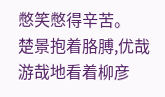憋笑憋得辛苦。
楚景抱着胳膊,优哉游哉地看着柳彦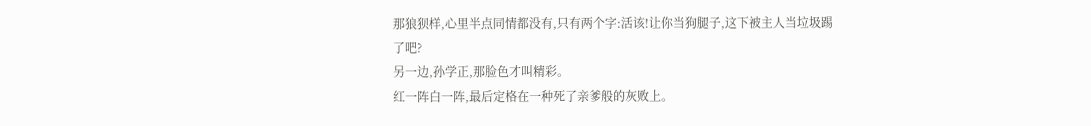那狼狈样,心里半点同情都没有,只有两个字:活该!让你当狗腿子,这下被主人当垃圾踢了吧?
另一边,孙学正,那脸色才叫精彩。
红一阵白一阵,最后定格在一种死了亲爹般的灰败上。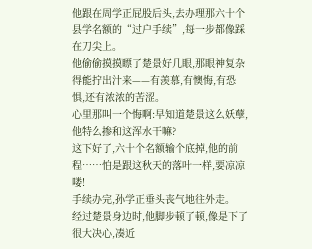他跟在周学正屁股后头,去办理那六十个县学名额的“过户手续”,每一步都像踩在刀尖上。
他偷偷摸摸瞟了楚景好几眼,那眼神复杂得能拧出汁来——有羡慕,有懊悔,有恐惧,还有浓浓的苦涩。
心里那叫一个悔啊:早知道楚景这么妖孽,他特么掺和这浑水干嘛?
这下好了,六十个名额输个底掉,他的前程……怕是跟这秋天的落叶一样,要凉凉喽!
手续办完,孙学正垂头丧气地往外走。
经过楚景身边时,他脚步顿了顿,像是下了很大决心,凑近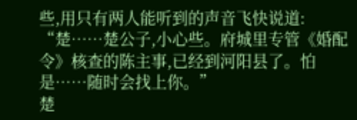些,用只有两人能听到的声音飞快说道:
“楚……楚公子,小心些。府城里专管《婚配令》核查的陈主事,已经到河阳县了。怕是……随时会找上你。”
楚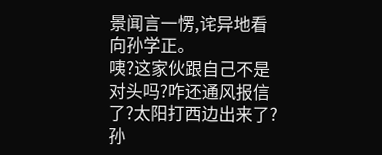景闻言一愣,诧异地看向孙学正。
咦?这家伙跟自己不是对头吗?咋还通风报信了?太阳打西边出来了?
孙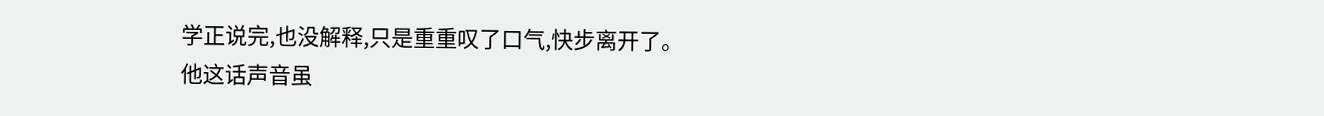学正说完,也没解释,只是重重叹了口气,快步离开了。
他这话声音虽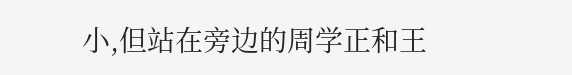小,但站在旁边的周学正和王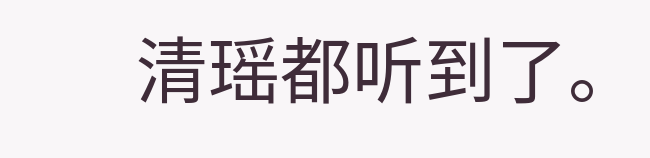清瑶都听到了。